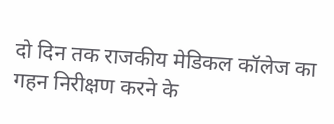दो दिन तक राजकीय मेडिकल कॉलेज का गहन निरीक्षण करने के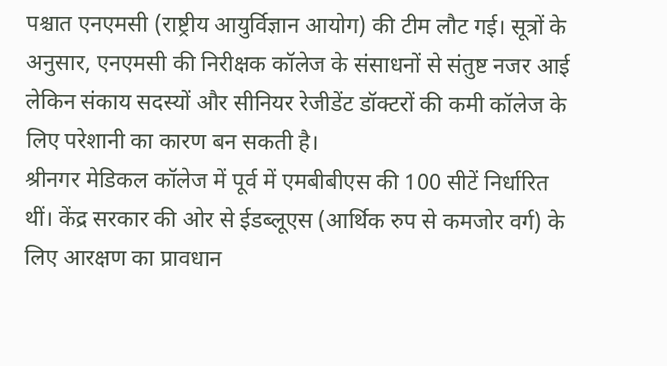पश्चात एनएमसी (राष्ट्रीय आयुर्विज्ञान आयोग) की टीम लौट गई। सूत्रों के अनुसार, एनएमसी की निरीक्षक कॉलेज के संसाधनों से संतुष्ट नजर आई लेकिन संकाय सदस्यों और सीनियर रेजीडेंट डॉक्टरों की कमी कॉलेज के लिए परेशानी का कारण बन सकती है।
श्रीनगर मेडिकल कॉलेज में पूर्व में एमबीबीएस की 100 सीटें निर्धारित थीं। केंद्र सरकार की ओर से ईडब्लूएस (आर्थिक रुप से कमजोर वर्ग) के लिए आरक्षण का प्रावधान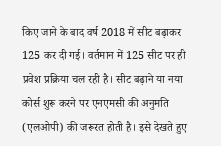किए जाने के बाद वर्ष 2018 में सीट बढ़ाकर 125 कर दी गई। वर्तमान में 125 सीट पर ही प्रवेश प्रक्रिया चल रही है। सीट बढ़ाने या नया कोर्स शुरू करने पर एनएमसी की अनुमति (एलओपी) की जरूरत होती है। इसे देखते हुए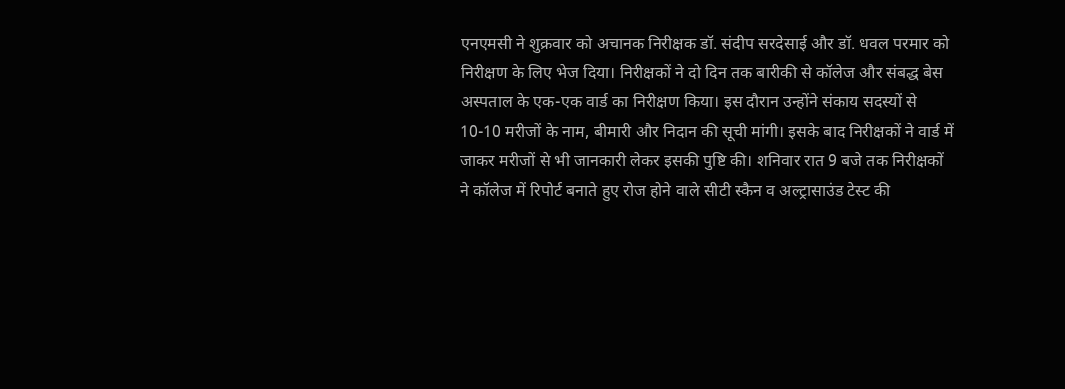एनएमसी ने शुक्रवार को अचानक निरीक्षक डॉ. संदीप सरदेसाई और डॉ. धवल परमार को निरीक्षण के लिए भेज दिया। निरीक्षकों ने दो दिन तक बारीकी से कॉलेज और संबद्ध बेस अस्पताल के एक-एक वार्ड का निरीक्षण किया। इस दौरान उन्होंने संकाय सदस्यों से 10-10 मरीजों के नाम, बीमारी और निदान की सूची मांगी। इसके बाद निरीक्षकों ने वार्ड में जाकर मरीजों से भी जानकारी लेकर इसकी पुष्टि की। शनिवार रात 9 बजे तक निरीक्षकों ने कॉलेज में रिपोर्ट बनाते हुए रोज होने वाले सीटी स्कैन व अल्ट्रासाउंड टेस्ट की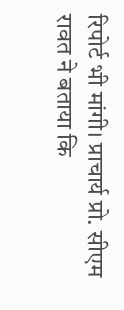रिपोर्ट भी मांगी। प्राचार्य प्रो. सीएम रावत ने बताया कि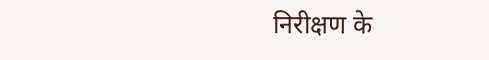निरीक्षण के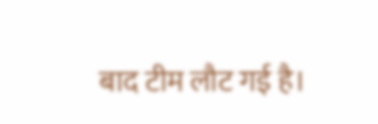बाद टीम लौट गई है।